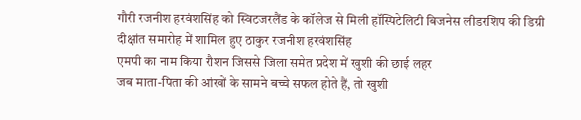गौरी रजनीश हरवंशसिंह को स्विटजरलैंड के कॉलेज से मिली हॉस्पिटेलिटी बिजनेस लीडरशिप की डिग्री
दीक्षांत समारोह में शामिल हुए ठाकुर रजनीश हरवंशसिंह
एमपी का नाम किया रौशन जिससे जिला समेत प्रदेश में खुशी की छाई लहर
जब माता-पिता की आंखों के सामने बच्चे सफल होते हैं, तो खुशी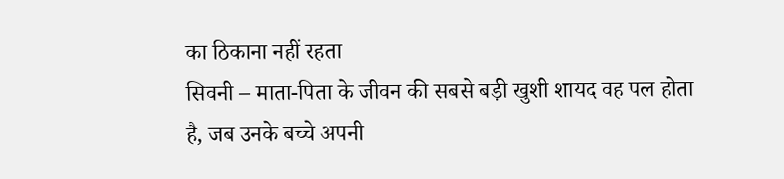का ठिकाना नहीं रहता
सिवनी – माता-पिता के जीवन की सबसे बड़ी खुशी शायद वह पल होता है, जब उनके बच्चे अपनी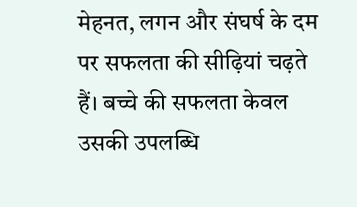मेहनत, लगन और संघर्ष के दम पर सफलता की सीढ़ियां चढ़ते हैं। बच्चे की सफलता केवल उसकी उपलब्धि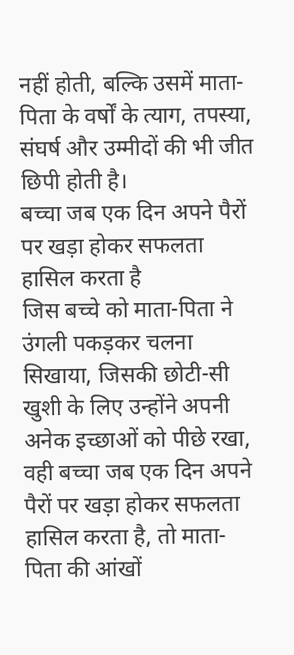नहीं होती, बल्कि उसमें माता-पिता के वर्षों के त्याग, तपस्या, संघर्ष और उम्मीदों की भी जीत छिपी होती है।
बच्चा जब एक दिन अपने पैरों पर खड़ा होकर सफलता हासिल करता है
जिस बच्चे को माता-पिता ने उंगली पकड़कर चलना सिखाया, जिसकी छोटी-सी खुशी के लिए उन्होंने अपनी अनेक इच्छाओं को पीछे रखा, वही बच्चा जब एक दिन अपने पैरों पर खड़ा होकर सफलता हासिल करता है, तो माता-पिता की आंखों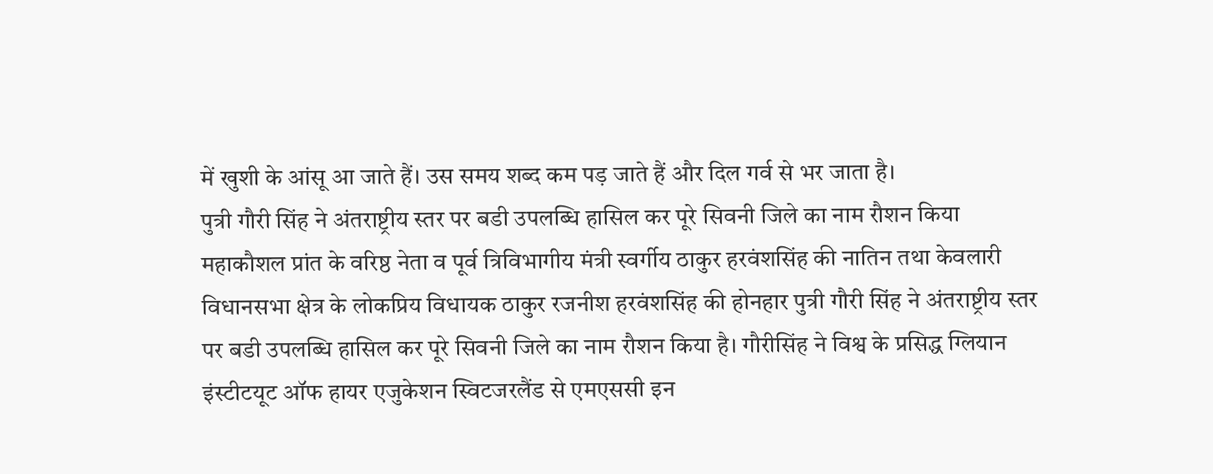में खुशी के आंसू आ जाते हैं। उस समय शब्द कम पड़ जाते हैं और दिल गर्व से भर जाता है।
पुत्री गौरी सिंह ने अंतराष्ट्रीय स्तर पर बडी उपलब्धि हासिल कर पूरे सिवनी जिले का नाम रौशन किया
महाकौशल प्रांत के वरिष्ठ नेता व पूर्व त्रिविभागीय मंत्री स्वर्गीय ठाकुर हरवंशसिंह की नातिन तथा केवलारी विधानसभा क्षेत्र के लोकप्रिय विधायक ठाकुर रजनीश हरवंशसिंह की होनहार पुत्री गौरी सिंह ने अंतराष्ट्रीय स्तर पर बडी उपलब्धि हासिल कर पूरे सिवनी जिले का नाम रौशन किया है। गौरीसिंह ने विश्व के प्रसिद्ध ग्लियान इंस्टीटयूट ऑफ हायर एजुकेशन स्विटजरलैंड से एमएससी इन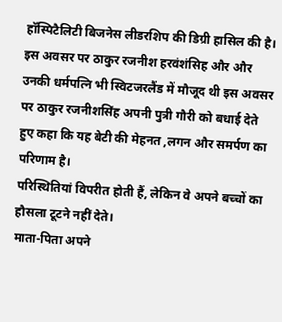हॉस्पिटैलिटी बिजनेस लीडरशिप की डिग्री हासिल की है। इस अवसर पर ठाकुर रजनीश हरवंशंसिह और और उनकी धर्मपत्नि भी स्विटजरलैंड में मौजूद थी इस अवसर पर ठाकुर रजनीशसिंह अपनी पुत्री गौरी को बधाई देते हुए कहा कि यह बेटी की मेहनत ,लगन और समर्पण का परिणाम है।
परिस्थितियां विपरीत होती हैं, लेकिन वे अपने बच्चों का हौसला टूटने नहीं देते।
माता-पिता अपने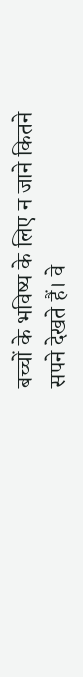बच्चों के भविष्य के लिए न जाने कितने सपने देखते हैं। वे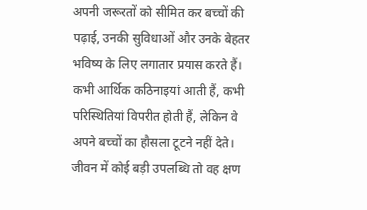अपनी जरूरतों को सीमित कर बच्चों की पढ़ाई, उनकी सुविधाओं और उनके बेहतर भविष्य के लिए लगातार प्रयास करते हैं। कभी आर्थिक कठिनाइयां आती हैं, कभी परिस्थितियां विपरीत होती हैं, लेकिन वे अपने बच्चों का हौसला टूटने नहीं देते।
जीवन में कोई बड़ी उपलब्धि तो वह क्षण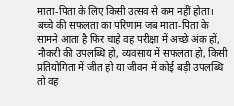माता-पिता के लिए किसी उत्सव से कम नहीं होता।
बच्चे की सफलता का परिणाम जब माता-पिता के सामने आता है फिर चाहे वह परीक्षा में अच्छे अंक हों, नौकरी की उपलब्धि हो, व्यवसाय में सफलता हो, किसी प्रतियोगिता में जीत हो या जीवन में कोई बड़ी उपलब्धि तो वह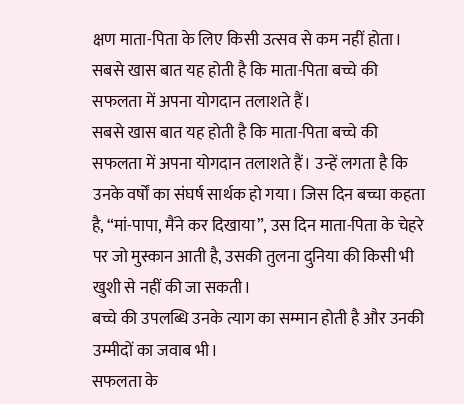क्षण माता-पिता के लिए किसी उत्सव से कम नहीं होता।
सबसे खास बात यह होती है कि माता-पिता बच्चे की सफलता में अपना योगदान तलाशते हैं।
सबसे खास बात यह होती है कि माता-पिता बच्चे की सफलता में अपना योगदान तलाशते हैं। उन्हें लगता है कि उनके वर्षों का संघर्ष सार्थक हो गया। जिस दिन बच्चा कहता है, “मां-पापा, मैंने कर दिखाया”, उस दिन माता-पिता के चेहरे पर जो मुस्कान आती है, उसकी तुलना दुनिया की किसी भी खुशी से नहीं की जा सकती।
बच्चे की उपलब्धि उनके त्याग का सम्मान होती है और उनकी उम्मीदों का जवाब भी।
सफलता के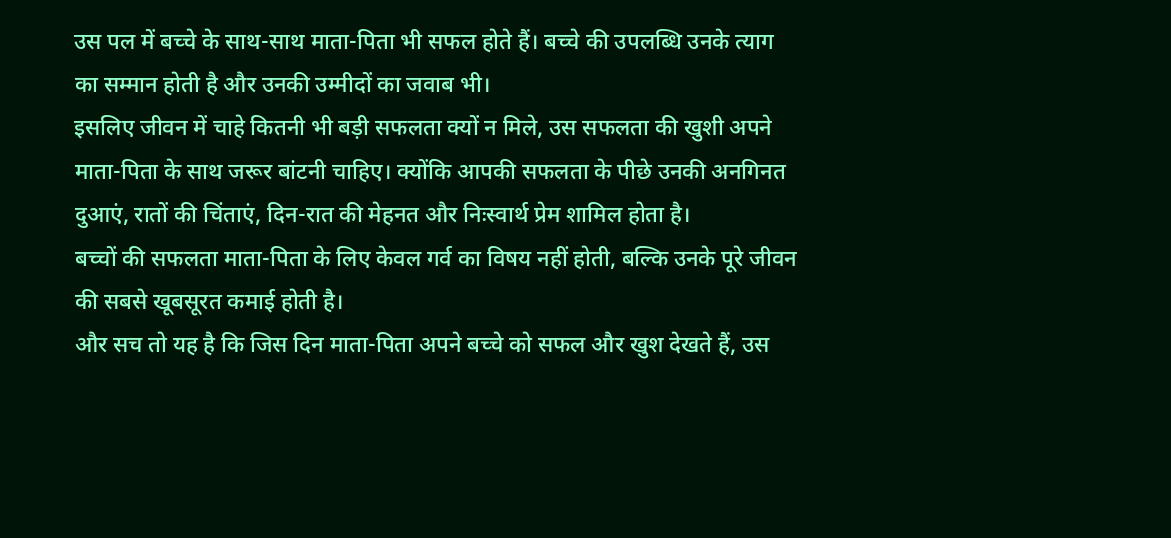उस पल में बच्चे के साथ-साथ माता-पिता भी सफल होते हैं। बच्चे की उपलब्धि उनके त्याग का सम्मान होती है और उनकी उम्मीदों का जवाब भी।
इसलिए जीवन में चाहे कितनी भी बड़ी सफलता क्यों न मिले, उस सफलता की खुशी अपने माता-पिता के साथ जरूर बांटनी चाहिए। क्योंकि आपकी सफलता के पीछे उनकी अनगिनत दुआएं, रातों की चिंताएं, दिन-रात की मेहनत और निःस्वार्थ प्रेम शामिल होता है।
बच्चों की सफलता माता-पिता के लिए केवल गर्व का विषय नहीं होती, बल्कि उनके पूरे जीवन की सबसे खूबसूरत कमाई होती है।
और सच तो यह है कि जिस दिन माता-पिता अपने बच्चे को सफल और खुश देखते हैं, उस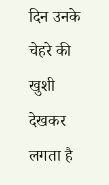दिन उनके चेहरे की खुशी देखकर लगता है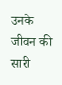उनके जीवन की सारी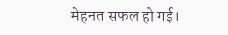मेहनत सफल हो गई।